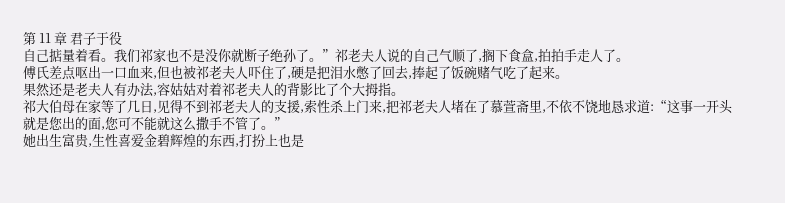第 11 章 君子于役
自己掂量着看。我们祁家也不是没你就断子绝孙了。”祁老夫人说的自己气顺了,搁下食盒,拍拍手走人了。
傅氏差点呕出一口血来,但也被祁老夫人吓住了,硬是把泪水憋了回去,捧起了饭碗赌气吃了起来。
果然还是老夫人有办法,容姑姑对着祁老夫人的背影比了个大拇指。
祁大伯母在家等了几日,见得不到祁老夫人的支援,索性杀上门来,把祁老夫人堵在了慕萱斋里,不依不饶地恳求道:“这事一开头就是您出的面,您可不能就这么撒手不管了。”
她出生富贵,生性喜爱金碧辉煌的东西,打扮上也是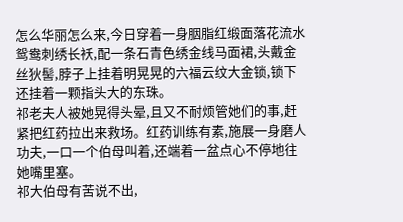怎么华丽怎么来,今日穿着一身胭脂红缎面落花流水鸳鸯刺绣长袄,配一条石青色绣金线马面裙,头戴金丝狄髻,脖子上挂着明晃晃的六福云纹大金锁,锁下还挂着一颗指头大的东珠。
祁老夫人被她晃得头晕,且又不耐烦管她们的事,赶紧把红药拉出来救场。红药训练有素,施展一身磨人功夫,一口一个伯母叫着,还端着一盆点心不停地往她嘴里塞。
祁大伯母有苦说不出,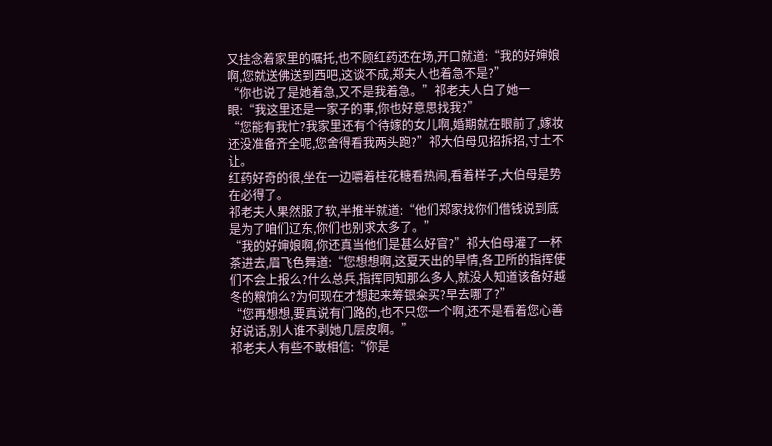又挂念着家里的嘱托,也不顾红药还在场,开口就道:“我的好婶娘啊,您就送佛送到西吧,这谈不成,郑夫人也着急不是?”
“你也说了是她着急,又不是我着急。”祁老夫人白了她一眼:“我这里还是一家子的事,你也好意思找我?”
“您能有我忙?我家里还有个待嫁的女儿啊,婚期就在眼前了,嫁妆还没准备齐全呢,您舍得看我两头跑?”祁大伯母见招拆招,寸土不让。
红药好奇的很,坐在一边嚼着桂花糖看热闹,看着样子,大伯母是势在必得了。
祁老夫人果然服了软,半推半就道:“他们郑家找你们借钱说到底是为了咱们辽东,你们也别求太多了。”
“我的好婶娘啊,你还真当他们是甚么好官?”祁大伯母灌了一杯茶进去,眉飞色舞道:“您想想啊,这夏天出的旱情,各卫所的指挥使们不会上报么?什么总兵,指挥同知那么多人,就没人知道该备好越冬的粮饷么?为何现在才想起来筹银籴买?早去哪了?”
“您再想想,要真说有门路的,也不只您一个啊,还不是看着您心善好说话,别人谁不剥她几层皮啊。”
祁老夫人有些不敢相信:“你是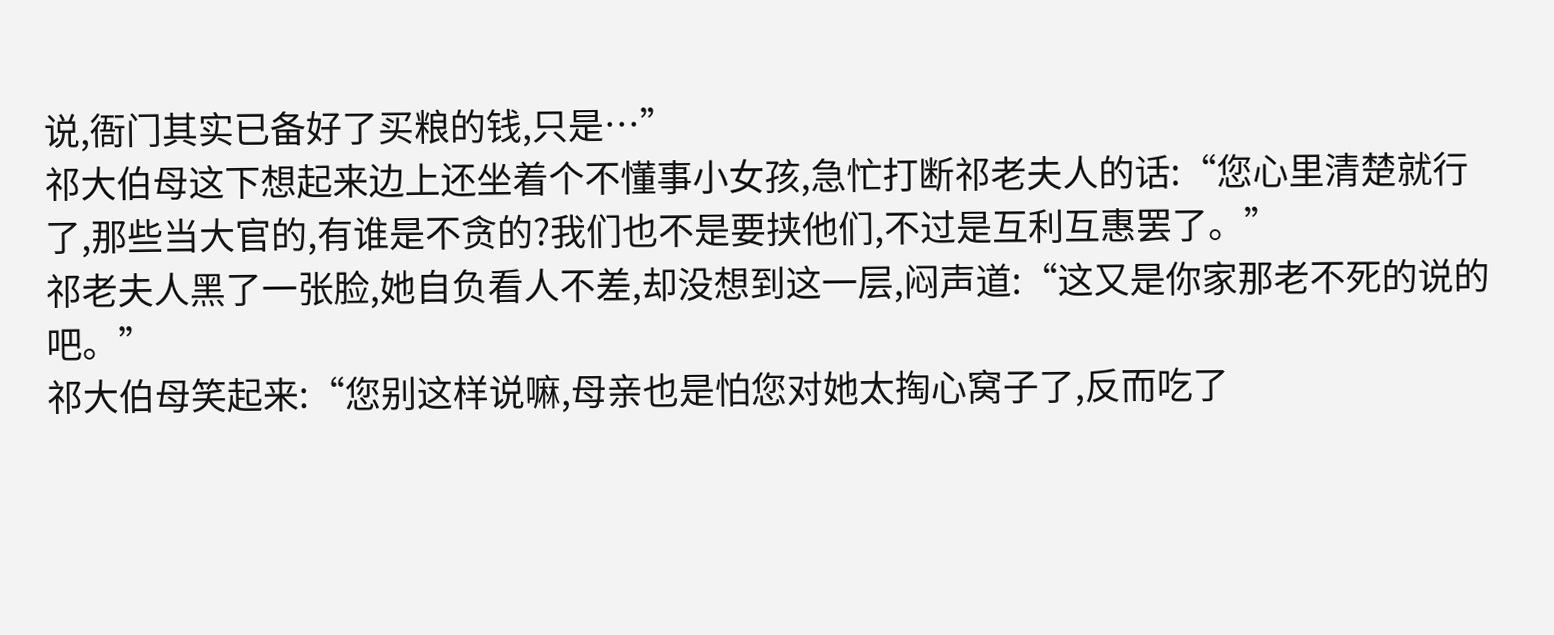说,衙门其实已备好了买粮的钱,只是…”
祁大伯母这下想起来边上还坐着个不懂事小女孩,急忙打断祁老夫人的话:“您心里清楚就行了,那些当大官的,有谁是不贪的?我们也不是要挟他们,不过是互利互惠罢了。”
祁老夫人黑了一张脸,她自负看人不差,却没想到这一层,闷声道:“这又是你家那老不死的说的吧。”
祁大伯母笑起来:“您别这样说嘛,母亲也是怕您对她太掏心窝子了,反而吃了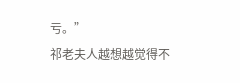亏。”
祁老夫人越想越觉得不